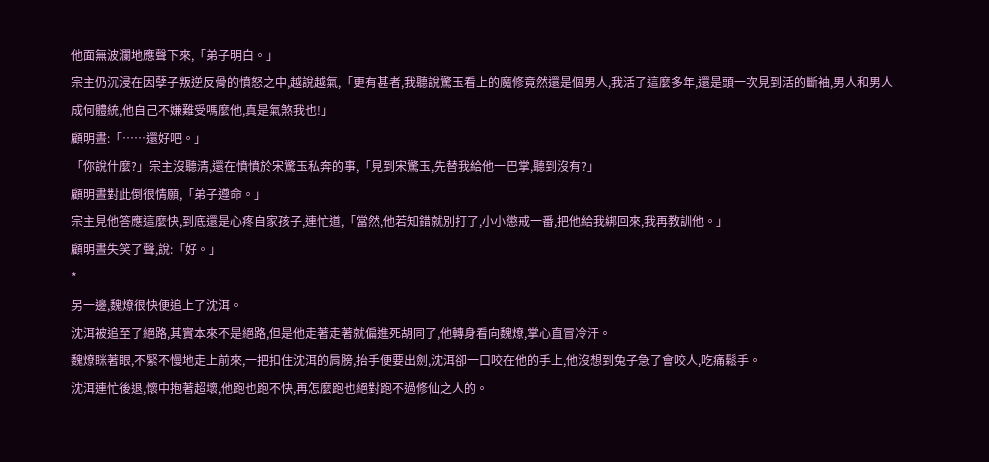他面無波瀾地應聲下來,「弟子明白。」
宗主仍沉浸在因孽子叛逆反骨的憤怒之中,越說越氣,「更有甚者,我聽說驚玉看上的魔修竟然還是個男人,我活了這麼多年,還是頭一次見到活的斷袖,男人和男人成何體統,他自己不嫌難受嗎麼他,真是氣煞我也!」
顧明晝:「……還好吧。」
「你說什麼?」宗主沒聽清,還在憤憤於宋驚玉私奔的事,「見到宋驚玉,先替我給他一巴掌,聽到沒有?」
顧明晝對此倒很情願,「弟子遵命。」
宗主見他答應這麼快,到底還是心疼自家孩子,連忙道,「當然,他若知錯就別打了,小小懲戒一番,把他給我綁回來,我再教訓他。」
顧明晝失笑了聲,說:「好。」
*
另一邊,魏燎很快便追上了沈洱。
沈洱被追至了絕路,其實本來不是絕路,但是他走著走著就偏進死胡同了,他轉身看向魏燎,掌心直冒冷汗。
魏燎眯著眼,不緊不慢地走上前來,一把扣住沈洱的肩膀,抬手便要出劍,沈洱卻一口咬在他的手上,他沒想到兔子急了會咬人,吃痛鬆手。
沈洱連忙後退,懷中抱著超壞,他跑也跑不快,再怎麼跑也絕對跑不過修仙之人的。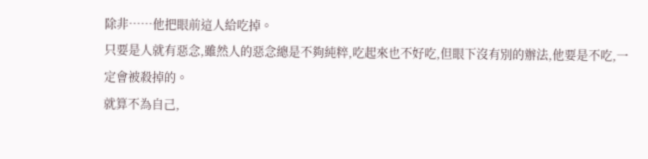除非……他把眼前這人給吃掉。
只要是人就有惡念,雖然人的惡念總是不夠純粹,吃起來也不好吃,但眼下沒有別的辦法,他要是不吃,一定會被殺掉的。
就算不為自己,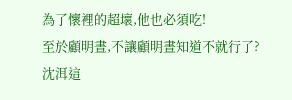為了懷裡的超壞,他也必須吃!
至於顧明晝,不讓顧明晝知道不就行了?
沈洱這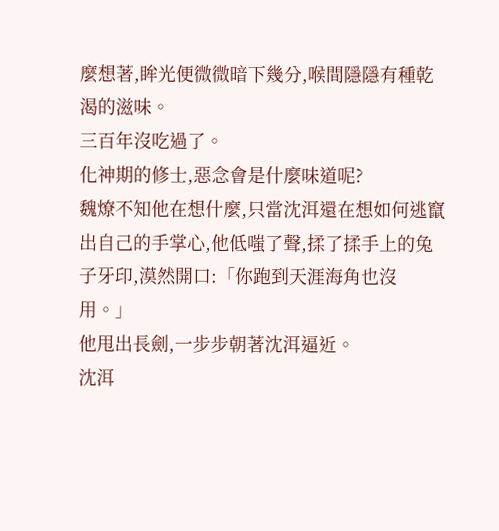麼想著,眸光便微微暗下幾分,喉間隱隱有種乾渴的滋味。
三百年沒吃過了。
化神期的修士,惡念會是什麼味道呢?
魏燎不知他在想什麼,只當沈洱還在想如何逃竄出自己的手掌心,他低嗤了聲,揉了揉手上的兔子牙印,漠然開口:「你跑到天涯海角也沒用。」
他甩出長劍,一步步朝著沈洱逼近。
沈洱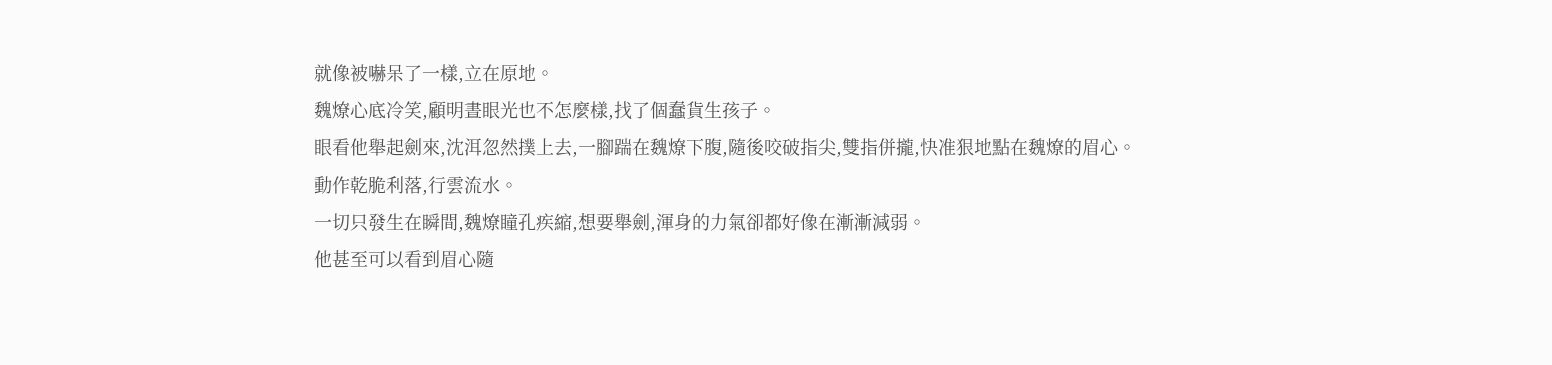就像被嚇呆了一樣,立在原地。
魏燎心底冷笑,顧明晝眼光也不怎麼樣,找了個蠢貨生孩子。
眼看他舉起劍來,沈洱忽然撲上去,一腳踹在魏燎下腹,隨後咬破指尖,雙指併攏,快准狠地點在魏燎的眉心。
動作乾脆利落,行雲流水。
一切只發生在瞬間,魏燎瞳孔疾縮,想要舉劍,渾身的力氣卻都好像在漸漸減弱。
他甚至可以看到眉心隨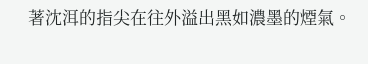著沈洱的指尖在往外溢出黑如濃墨的煙氣。